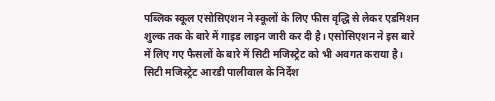पब्लिक स्कूल एसोसिएशन ने स्कूलों के लिए फीस वृद्धि से लेकर एडमिशन शुल्क तक के बारे में गाइड लाइन जारी कर दी है। एसोसिएशन ने इस बारे में लिए गए फैसलों के बारे में सिटी मजिस्ट्रेट को भी अवगत कराया है।
सिटी मजिस्ट्रेट आरडी पालीवाल के निर्देश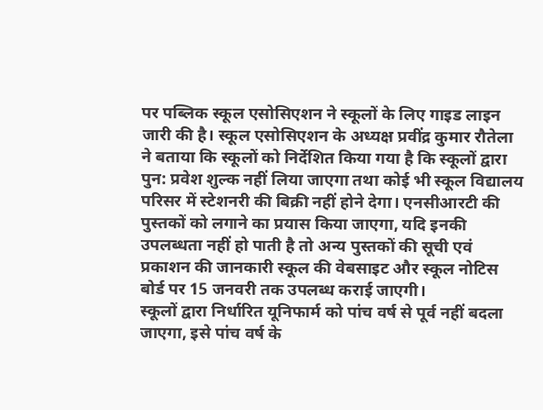पर पब्लिक स्कूल एसोसिएशन ने स्कूलों के लिए गाइड लाइन जारी की है। स्कूल एसोसिएशन के अध्यक्ष प्रवींद्र कुमार रौतेला ने बताया कि स्कूलों को निर्देशित किया गया है कि स्कूलों द्वारा पुन: प्रवेश शुल्क नहीं लिया जाएगा तथा कोई भी स्कूल विद्यालय परिसर में स्टेशनरी की बिक्री नहीं होने देगा। एनसीआरटी की पुस्तकों को लगाने का प्रयास किया जाएगा, यदि इनकी उपलब्धता नहीं हो पाती है तो अन्य पुस्तकों की सूची एवं प्रकाशन की जानकारी स्कूल की वेबसाइट और स्कूल नोटिस बोर्ड पर 15 जनवरी तक उपलब्ध कराई जाएगी।
स्कूलों द्वारा निर्धारित यूनिफार्म को पांच वर्ष से पूर्व नहीं बदला जाएगा, इसे पांच वर्ष के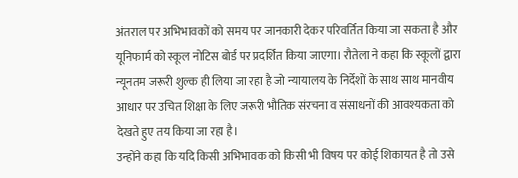अंतराल पर अभिभावकों को समय पर जानकारी देकर परिवर्तित किया जा सकता है और यूनिफार्म को स्कूल नोटिस बोर्ड पर प्रदर्शित किया जाएगा। रौतेला ने कहा कि स्कूलों द्वारा न्यूनतम जरूरी शुल्क ही लिया जा रहा है जो न्यायालय के निर्देशों के साथ साथ मानवीय आधार पर उचित शिक्षा के लिए जरूरी भौतिक संरचना व संसाधनों की आवश्यकता को देखते हुए तय किया जा रहा है।
उन्होंने कहा कि यदि किसी अभिभावक को किसी भी विषय पर कोई शिकायत है तो उसे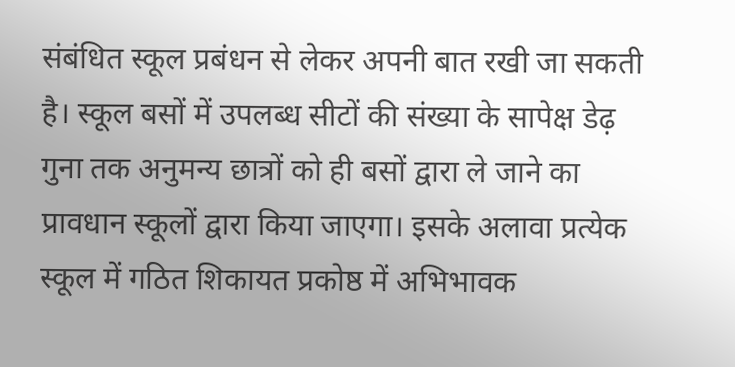संबंधित स्कूल प्रबंधन से लेकर अपनी बात रखी जा सकती है। स्कूल बसों में उपलब्ध सीटों की संख्या के सापेक्ष डेढ़ गुना तक अनुमन्य छात्रों को ही बसों द्वारा ले जाने का प्रावधान स्कूलों द्वारा किया जाएगा। इसके अलावा प्रत्येक स्कूल में गठित शिकायत प्रकोष्ठ में अभिभावक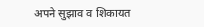अपने सुझाव व शिकायत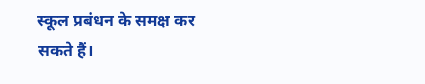स्कूल प्रबंधन के समक्ष कर सकते हैं।